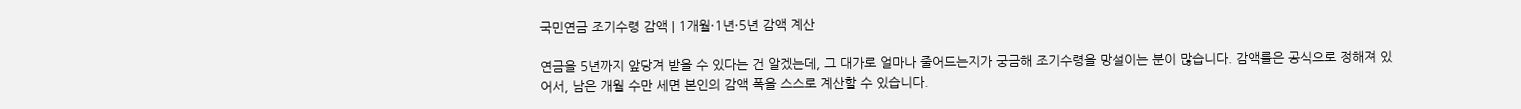국민연금 조기수령 감액 | 1개월·1년·5년 감액 계산

연금을 5년까지 앞당겨 받을 수 있다는 건 알겠는데, 그 대가로 얼마나 줄어드는지가 궁금해 조기수령을 망설이는 분이 많습니다. 감액률은 공식으로 정해져 있어서, 남은 개월 수만 세면 본인의 감액 폭을 스스로 계산할 수 있습니다.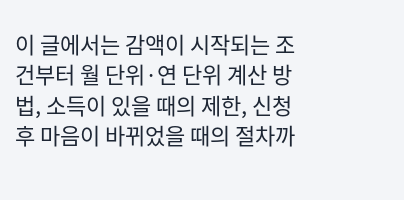이 글에서는 감액이 시작되는 조건부터 월 단위·연 단위 계산 방법, 소득이 있을 때의 제한, 신청 후 마음이 바뀌었을 때의 절차까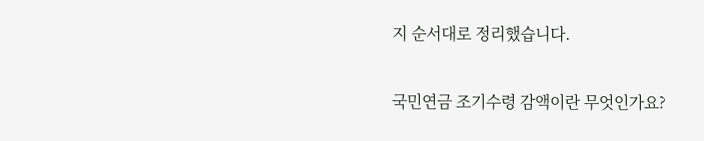지 순서대로 정리했습니다.

국민연금 조기수령 감액이란 무엇인가요?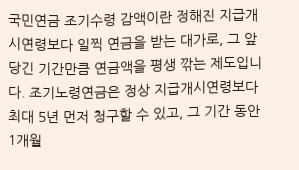국민연금 조기수령 감액이란 정해진 지급개시연령보다 일찍 연금을 받는 대가로, 그 앞당긴 기간만큼 연금액을 평생 깎는 제도입니다. 조기노령연금은 정상 지급개시연령보다 최대 5년 먼저 청구할 수 있고, 그 기간 동안 1개월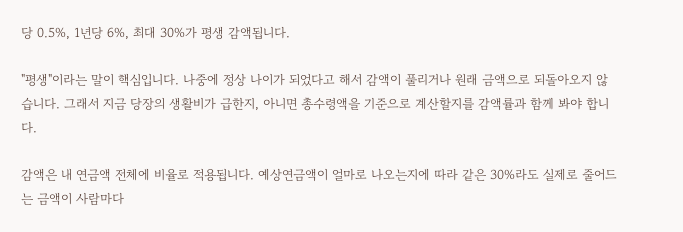당 0.5%, 1년당 6%, 최대 30%가 평생 감액됩니다.

"평생"이라는 말이 핵심입니다. 나중에 정상 나이가 되었다고 해서 감액이 풀리거나 원래 금액으로 되돌아오지 않습니다. 그래서 지금 당장의 생활비가 급한지, 아니면 총수령액을 기준으로 계산할지를 감액률과 함께 봐야 합니다.

감액은 내 연금액 전체에 비율로 적용됩니다. 예상연금액이 얼마로 나오는지에 따라 같은 30%라도 실제로 줄어드는 금액이 사람마다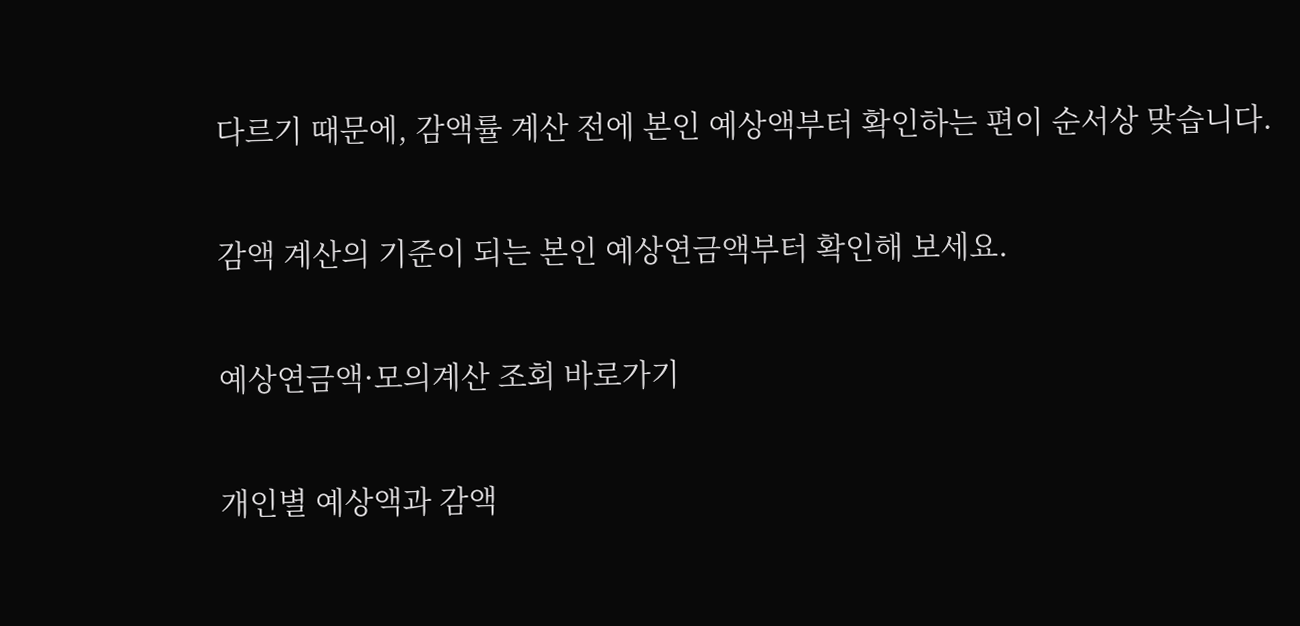다르기 때문에, 감액률 계산 전에 본인 예상액부터 확인하는 편이 순서상 맞습니다.

감액 계산의 기준이 되는 본인 예상연금액부터 확인해 보세요.

예상연금액·모의계산 조회 바로가기

개인별 예상액과 감액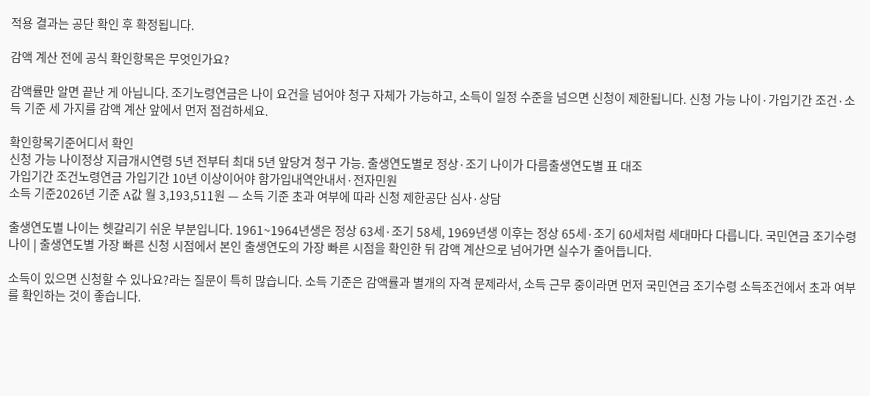적용 결과는 공단 확인 후 확정됩니다.

감액 계산 전에 공식 확인항목은 무엇인가요?

감액률만 알면 끝난 게 아닙니다. 조기노령연금은 나이 요건을 넘어야 청구 자체가 가능하고, 소득이 일정 수준을 넘으면 신청이 제한됩니다. 신청 가능 나이·가입기간 조건·소득 기준 세 가지를 감액 계산 앞에서 먼저 점검하세요.

확인항목기준어디서 확인
신청 가능 나이정상 지급개시연령 5년 전부터 최대 5년 앞당겨 청구 가능. 출생연도별로 정상·조기 나이가 다름출생연도별 표 대조
가입기간 조건노령연금 가입기간 10년 이상이어야 함가입내역안내서·전자민원
소득 기준2026년 기준 A값 월 3,193,511원 — 소득 기준 초과 여부에 따라 신청 제한공단 심사·상담

출생연도별 나이는 헷갈리기 쉬운 부분입니다. 1961~1964년생은 정상 63세·조기 58세, 1969년생 이후는 정상 65세·조기 60세처럼 세대마다 다릅니다. 국민연금 조기수령나이 | 출생연도별 가장 빠른 신청 시점에서 본인 출생연도의 가장 빠른 시점을 확인한 뒤 감액 계산으로 넘어가면 실수가 줄어듭니다.

소득이 있으면 신청할 수 있나요?라는 질문이 특히 많습니다. 소득 기준은 감액률과 별개의 자격 문제라서, 소득 근무 중이라면 먼저 국민연금 조기수령 소득조건에서 초과 여부를 확인하는 것이 좋습니다.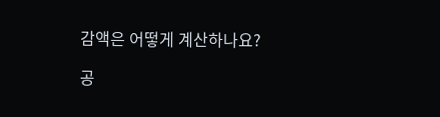감액은 어떻게 계산하나요?

공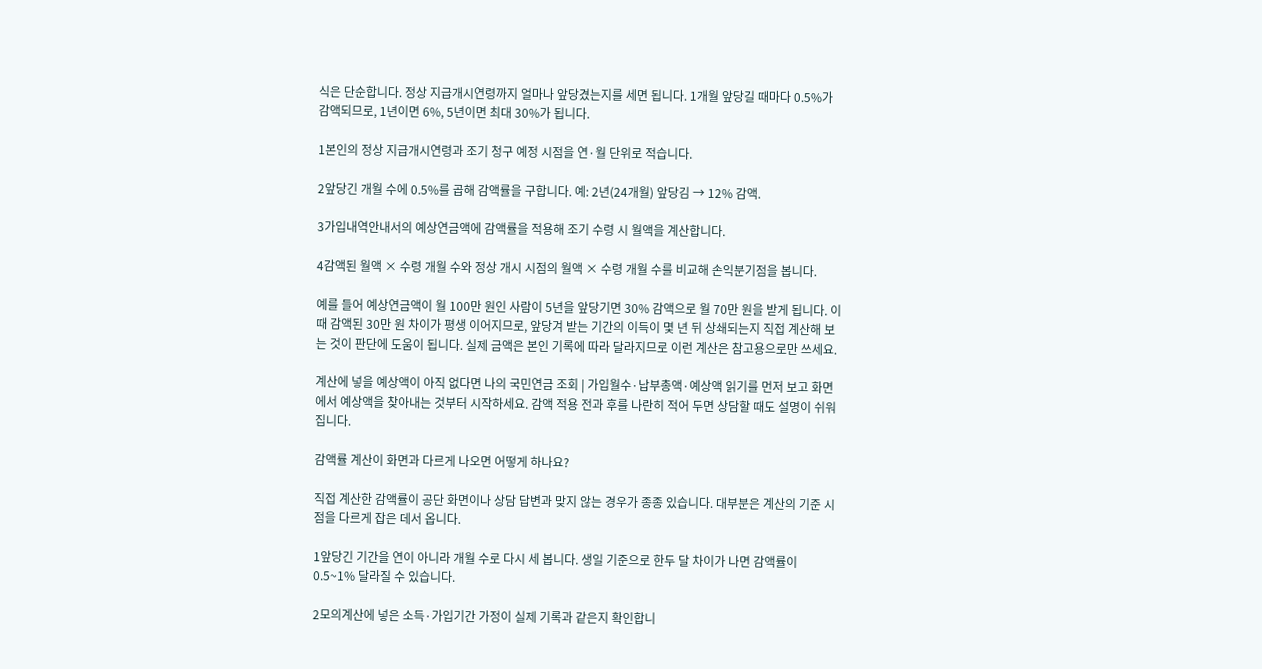식은 단순합니다. 정상 지급개시연령까지 얼마나 앞당겼는지를 세면 됩니다. 1개월 앞당길 때마다 0.5%가 감액되므로, 1년이면 6%, 5년이면 최대 30%가 됩니다.

1본인의 정상 지급개시연령과 조기 청구 예정 시점을 연·월 단위로 적습니다.

2앞당긴 개월 수에 0.5%를 곱해 감액률을 구합니다. 예: 2년(24개월) 앞당김 → 12% 감액.

3가입내역안내서의 예상연금액에 감액률을 적용해 조기 수령 시 월액을 계산합니다.

4감액된 월액 × 수령 개월 수와 정상 개시 시점의 월액 × 수령 개월 수를 비교해 손익분기점을 봅니다.

예를 들어 예상연금액이 월 100만 원인 사람이 5년을 앞당기면 30% 감액으로 월 70만 원을 받게 됩니다. 이때 감액된 30만 원 차이가 평생 이어지므로, 앞당겨 받는 기간의 이득이 몇 년 뒤 상쇄되는지 직접 계산해 보는 것이 판단에 도움이 됩니다. 실제 금액은 본인 기록에 따라 달라지므로 이런 계산은 참고용으로만 쓰세요.

계산에 넣을 예상액이 아직 없다면 나의 국민연금 조회 | 가입월수·납부총액·예상액 읽기를 먼저 보고 화면에서 예상액을 찾아내는 것부터 시작하세요. 감액 적용 전과 후를 나란히 적어 두면 상담할 때도 설명이 쉬워집니다.

감액률 계산이 화면과 다르게 나오면 어떻게 하나요?

직접 계산한 감액률이 공단 화면이나 상담 답변과 맞지 않는 경우가 종종 있습니다. 대부분은 계산의 기준 시점을 다르게 잡은 데서 옵니다.

1앞당긴 기간을 연이 아니라 개월 수로 다시 세 봅니다. 생일 기준으로 한두 달 차이가 나면 감액률이 0.5~1% 달라질 수 있습니다.

2모의계산에 넣은 소득·가입기간 가정이 실제 기록과 같은지 확인합니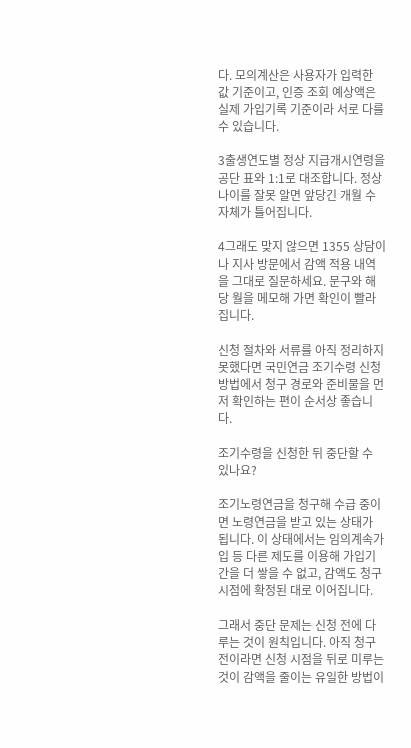다. 모의계산은 사용자가 입력한 값 기준이고, 인증 조회 예상액은 실제 가입기록 기준이라 서로 다를 수 있습니다.

3출생연도별 정상 지급개시연령을 공단 표와 1:1로 대조합니다. 정상 나이를 잘못 알면 앞당긴 개월 수 자체가 틀어집니다.

4그래도 맞지 않으면 1355 상담이나 지사 방문에서 감액 적용 내역을 그대로 질문하세요. 문구와 해당 월을 메모해 가면 확인이 빨라집니다.

신청 절차와 서류를 아직 정리하지 못했다면 국민연금 조기수령 신청방법에서 청구 경로와 준비물을 먼저 확인하는 편이 순서상 좋습니다.

조기수령을 신청한 뒤 중단할 수 있나요?

조기노령연금을 청구해 수급 중이면 노령연금을 받고 있는 상태가 됩니다. 이 상태에서는 임의계속가입 등 다른 제도를 이용해 가입기간을 더 쌓을 수 없고, 감액도 청구 시점에 확정된 대로 이어집니다.

그래서 중단 문제는 신청 전에 다루는 것이 원칙입니다. 아직 청구 전이라면 신청 시점을 뒤로 미루는 것이 감액을 줄이는 유일한 방법이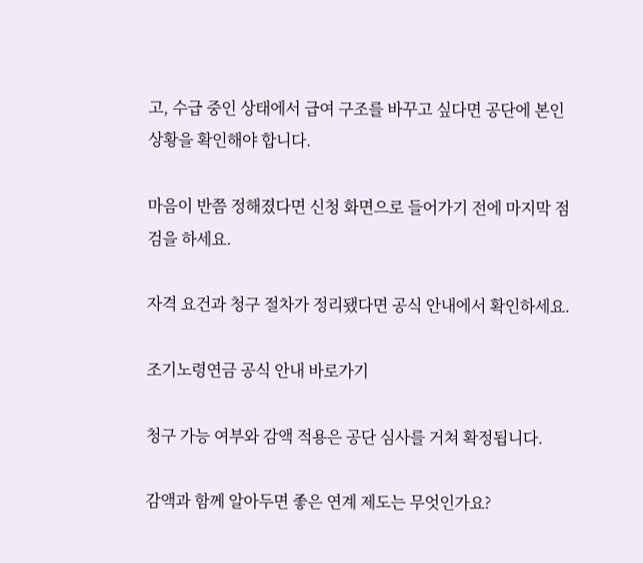고, 수급 중인 상태에서 급여 구조를 바꾸고 싶다면 공단에 본인 상황을 확인해야 합니다.

마음이 반쯤 정해졌다면 신청 화면으로 들어가기 전에 마지막 점검을 하세요.

자격 요건과 청구 절차가 정리됐다면 공식 안내에서 확인하세요.

조기노령연금 공식 안내 바로가기

청구 가능 여부와 감액 적용은 공단 심사를 거쳐 확정됩니다.

감액과 함께 알아두면 좋은 연계 제도는 무엇인가요?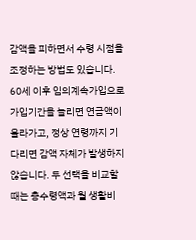감액을 피하면서 수령 시점을 조정하는 방법도 있습니다. 60세 이후 임의계속가입으로 가입기간을 늘리면 연금액이 올라가고, 정상 연령까지 기다리면 감액 자체가 발생하지 않습니다. 두 선택을 비교할 때는 총수령액과 월 생활비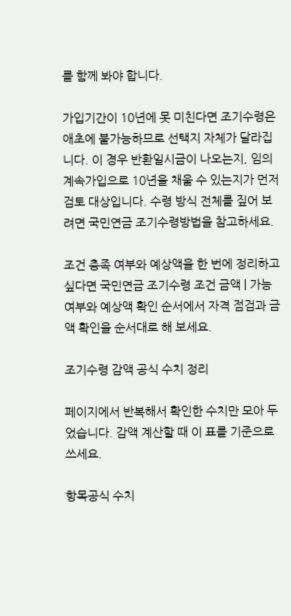를 함께 봐야 합니다.

가입기간이 10년에 못 미친다면 조기수령은 애초에 불가능하므로 선택지 자체가 달라집니다. 이 경우 반환일시금이 나오는지, 임의계속가입으로 10년을 채울 수 있는지가 먼저 검토 대상입니다. 수령 방식 전체를 짚어 보려면 국민연금 조기수령방법을 참고하세요.

조건 충족 여부와 예상액을 한 번에 정리하고 싶다면 국민연금 조기수령 조건 금액 | 가능 여부와 예상액 확인 순서에서 자격 점검과 금액 확인을 순서대로 해 보세요.

조기수령 감액 공식 수치 정리

페이지에서 반복해서 확인한 수치만 모아 두었습니다. 감액 계산할 때 이 표를 기준으로 쓰세요.

항목공식 수치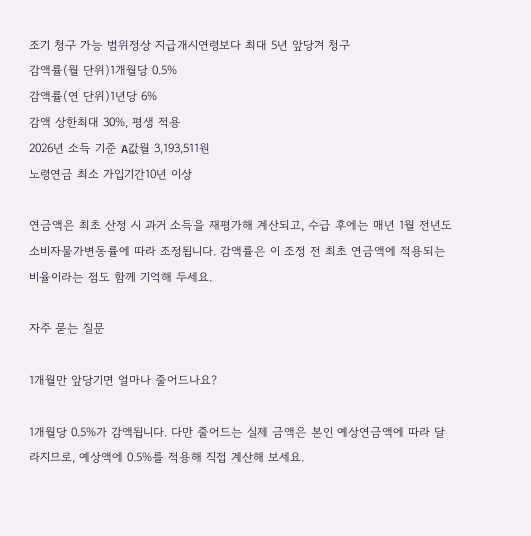조기 청구 가능 범위정상 지급개시연령보다 최대 5년 앞당겨 청구
감액률(월 단위)1개월당 0.5%
감액률(연 단위)1년당 6%
감액 상한최대 30%, 평생 적용
2026년 소득 기준 A값월 3,193,511원
노령연금 최소 가입기간10년 이상

연금액은 최초 산정 시 과거 소득을 재평가해 계산되고, 수급 후에는 매년 1월 전년도 소비자물가변동률에 따라 조정됩니다. 감액률은 이 조정 전 최초 연금액에 적용되는 비율이라는 점도 함께 기억해 두세요.

자주 묻는 질문

1개월만 앞당기면 얼마나 줄어드나요?

1개월당 0.5%가 감액됩니다. 다만 줄어드는 실제 금액은 본인 예상연금액에 따라 달라지므로, 예상액에 0.5%를 적용해 직접 계산해 보세요.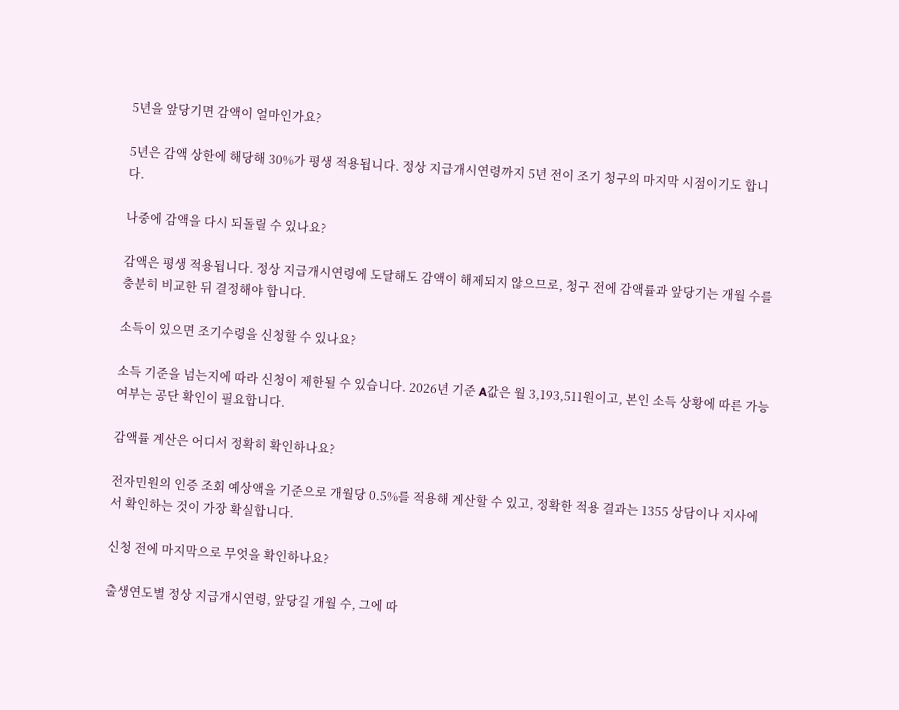5년을 앞당기면 감액이 얼마인가요?

5년은 감액 상한에 해당해 30%가 평생 적용됩니다. 정상 지급개시연령까지 5년 전이 조기 청구의 마지막 시점이기도 합니다.

나중에 감액을 다시 되돌릴 수 있나요?

감액은 평생 적용됩니다. 정상 지급개시연령에 도달해도 감액이 해제되지 않으므로, 청구 전에 감액률과 앞당기는 개월 수를 충분히 비교한 뒤 결정해야 합니다.

소득이 있으면 조기수령을 신청할 수 있나요?

소득 기준을 넘는지에 따라 신청이 제한될 수 있습니다. 2026년 기준 A값은 월 3,193,511원이고, 본인 소득 상황에 따른 가능 여부는 공단 확인이 필요합니다.

감액률 계산은 어디서 정확히 확인하나요?

전자민원의 인증 조회 예상액을 기준으로 개월당 0.5%를 적용해 계산할 수 있고, 정확한 적용 결과는 1355 상담이나 지사에서 확인하는 것이 가장 확실합니다.

신청 전에 마지막으로 무엇을 확인하나요?

출생연도별 정상 지급개시연령, 앞당길 개월 수, 그에 따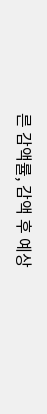른 감액률, 감액 후 예상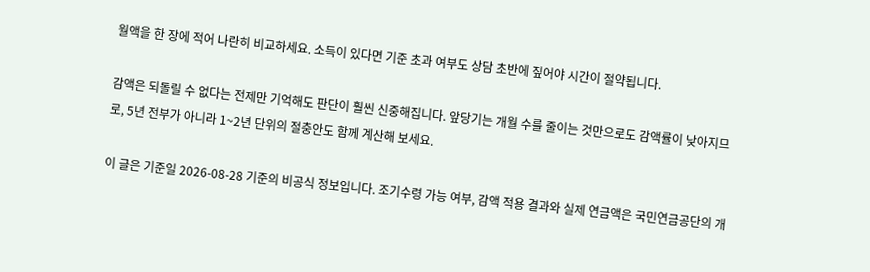월액을 한 장에 적어 나란히 비교하세요. 소득이 있다면 기준 초과 여부도 상담 초반에 짚어야 시간이 절약됩니다.

감액은 되돌릴 수 없다는 전제만 기억해도 판단이 훨씬 신중해집니다. 앞당기는 개월 수를 줄이는 것만으로도 감액률이 낮아지므로, 5년 전부가 아니라 1~2년 단위의 절충안도 함께 계산해 보세요.

이 글은 기준일 2026-08-28 기준의 비공식 정보입니다. 조기수령 가능 여부, 감액 적용 결과와 실제 연금액은 국민연금공단의 개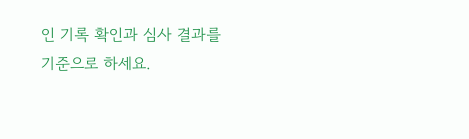인 기록 확인과 심사 결과를 기준으로 하세요.